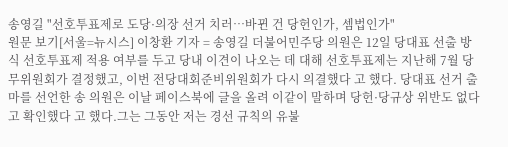송영길 "선호투표제로 도당·의장 선거 치러…바뀐 건 당헌인가, 셈법인가"
원문 보기[서울=뉴시스] 이창환 기자 = 송영길 더불어민주당 의원은 12일 당대표 선출 방식 선호투표제 적용 여부를 두고 당내 이견이 나오는 데 대해 선호투표제는 지난해 7월 당무위원회가 결정했고, 이번 전당대회준비위원회가 다시 의결했다 고 했다. 당대표 선거 출마를 선언한 송 의원은 이날 페이스북에 글을 올려 이같이 말하며 당헌·당규상 위반도 없다고 확인했다 고 했다.그는 그동안 저는 경선 규칙의 유불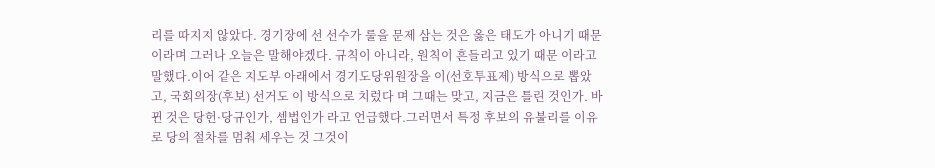리를 따지지 않았다. 경기장에 선 선수가 룰을 문제 삼는 것은 옳은 태도가 아니기 때문 이라며 그러나 오늘은 말해야겠다. 규칙이 아니라, 원칙이 흔들리고 있기 때문 이라고 말했다.이어 같은 지도부 아래에서 경기도당위원장을 이(선호투표제) 방식으로 뽑았고, 국회의장(후보) 선거도 이 방식으로 치렀다 며 그때는 맞고, 지금은 틀린 것인가. 바뀐 것은 당헌·당규인가, 셈법인가 라고 언급했다.그러면서 특정 후보의 유불리를 이유로 당의 절차를 멈춰 세우는 것 그것이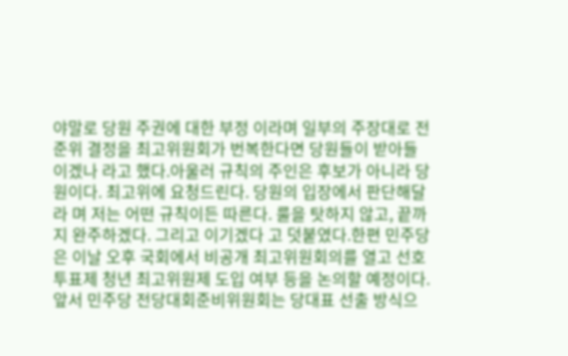야말로 당원 주권에 대한 부정 이라며 일부의 주장대로 전준위 결정을 최고위원회가 번복한다면 당원들이 받아들이겠나 라고 했다.아울러 규칙의 주인은 후보가 아니라 당원이다. 최고위에 요청드린다. 당원의 입장에서 판단해달라 며 저는 어떤 규칙이든 따른다. 룰을 탓하지 않고, 끝까지 완주하겠다. 그리고 이기겠다 고 덧붙였다.한편 민주당은 이날 오후 국회에서 비공개 최고위원회의를 열고 선호투표제 청년 최고위원제 도입 여부 등을 논의할 예정이다. 앞서 민주당 전당대회준비위원회는 당대표 선출 방식으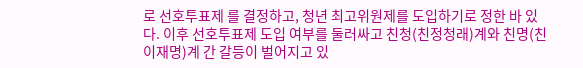로 선호투표제 를 결정하고, 청년 최고위원제를 도입하기로 정한 바 있다. 이후 선호투표제 도입 여부를 둘러싸고 친청(친정청래)계와 친명(친이재명)계 간 갈등이 벌어지고 있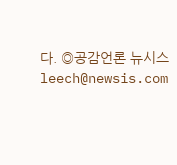다. ◎공감언론 뉴시스 leech@newsis.com